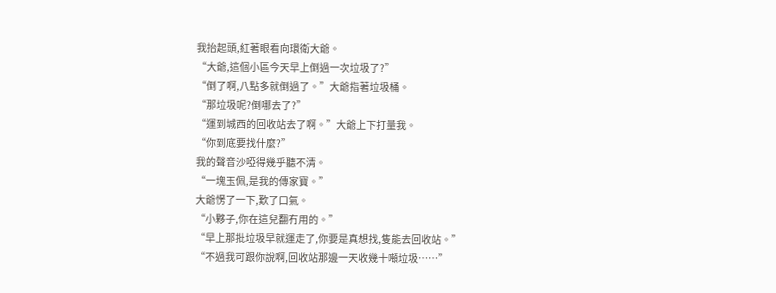我抬起頭,紅著眼看向環衛大爺。
“大爺,這個小區今天早上倒過一次垃圾了?”
“倒了啊,八點多就倒過了。”大爺指著垃圾桶。
“那垃圾呢?倒哪去了?”
“運到城西的回收站去了啊。”大爺上下打量我。
“你到底要找什麼?”
我的聲音沙啞得幾乎聽不清。
“一塊玉佩,是我的傳家寶。”
大爺愣了一下,歎了口氣。
“小夥子,你在這兒翻冇用的。”
“早上那批垃圾早就運走了,你要是真想找,隻能去回收站。”
“不過我可跟你說啊,回收站那邊一天收幾十噸垃圾……”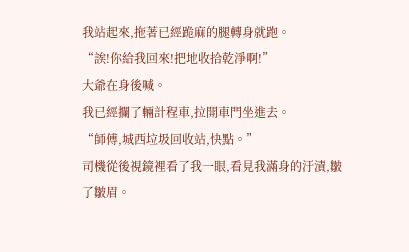我站起來,拖著已經跪麻的腿轉身就跑。
“誒!你給我回來!把地收拾乾淨啊!”
大爺在身後喊。
我已經攔了輛計程車,拉開車門坐進去。
“師傅,城西垃圾回收站,快點。”
司機從後視鏡裡看了我一眼,看見我滿身的汙漬,皺了皺眉。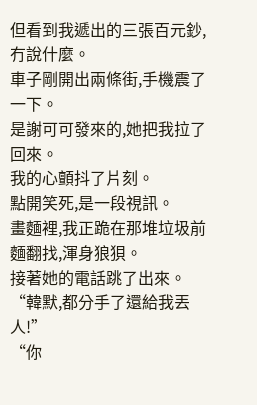但看到我遞出的三張百元鈔,冇說什麼。
車子剛開出兩條街,手機震了一下。
是謝可可發來的,她把我拉了回來。
我的心顫抖了片刻。
點開笑死,是一段視訊。
畫麵裡,我正跪在那堆垃圾前麵翻找,渾身狼狽。
接著她的電話跳了出來。
“韓默,都分手了還給我丟人!”
“你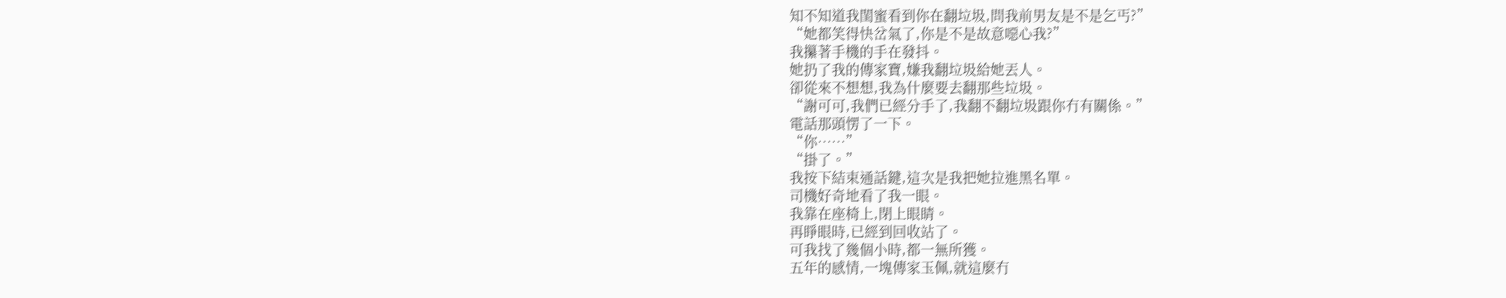知不知道我閨蜜看到你在翻垃圾,問我前男友是不是乞丐?”
“她都笑得快岔氣了,你是不是故意噁心我?”
我攥著手機的手在發抖。
她扔了我的傳家寶,嫌我翻垃圾給她丟人。
卻從來不想想,我為什麼要去翻那些垃圾。
“謝可可,我們已經分手了,我翻不翻垃圾跟你冇有關係。”
電話那頭愣了一下。
“你……”
“掛了。”
我按下結束通話鍵,這次是我把她拉進黑名單。
司機好奇地看了我一眼。
我靠在座椅上,閉上眼睛。
再睜眼時,已經到回收站了。
可我找了幾個小時,都一無所獲。
五年的感情,一塊傳家玉佩,就這麼冇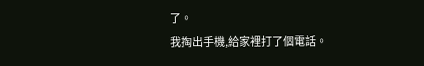了。
我掏出手機,給家裡打了個電話。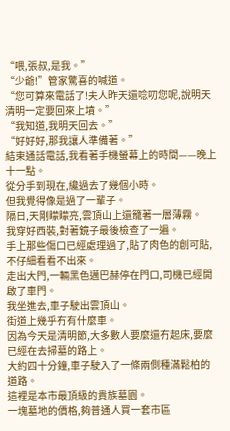“喂,張叔,是我。”
“少爺!”管家驚喜的喊道。
“您可算來電話了!夫人昨天還唸叨您呢,說明天清明一定要回來上墳。”
“我知道,我明天回去。”
“好好好,那我讓人準備著。”
結束通話電話,我看著手機螢幕上的時間——晚上十一點。
從分手到現在,纔過去了幾個小時。
但我覺得像是過了一輩子。
隔日,天剛矇矇亮,雲頂山上還籠著一層薄霧。
我穿好西裝,對著鏡子最後檢查了一遍。
手上那些傷口已經處理過了,貼了肉色的創可貼,不仔細看看不出來。
走出大門,一輛黑色邁巴赫停在門口,司機已經開啟了車門。
我坐進去,車子駛出雲頂山。
街道上幾乎冇有什麼車。
因為今天是清明節,大多數人要麼還冇起床,要麼已經在去掃墓的路上。
大約四十分鐘,車子駛入了一條兩側種滿鬆柏的道路。
這裡是本市最頂級的貴族墓園。
一塊墓地的價格,夠普通人買一套市區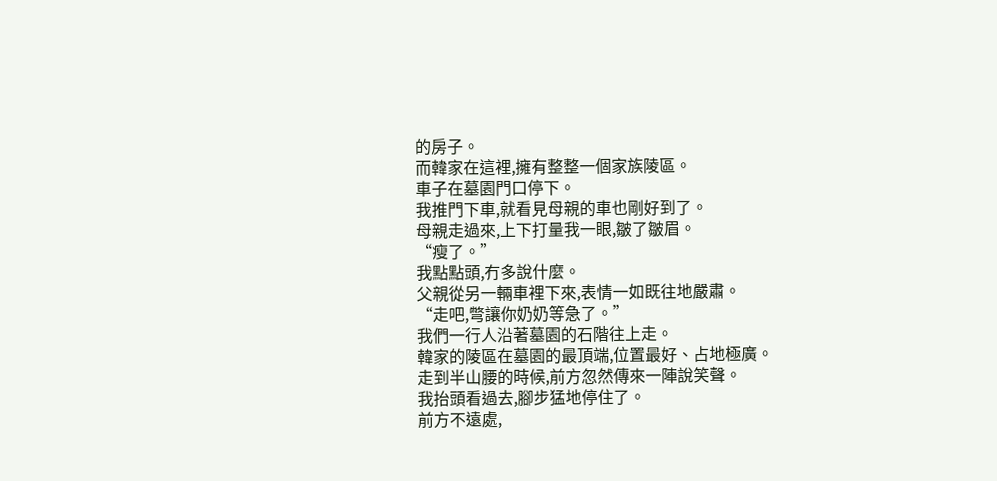的房子。
而韓家在這裡,擁有整整一個家族陵區。
車子在墓園門口停下。
我推門下車,就看見母親的車也剛好到了。
母親走過來,上下打量我一眼,皺了皺眉。
“瘦了。”
我點點頭,冇多說什麼。
父親從另一輛車裡下來,表情一如既往地嚴肅。
“走吧,彆讓你奶奶等急了。”
我們一行人沿著墓園的石階往上走。
韓家的陵區在墓園的最頂端,位置最好、占地極廣。
走到半山腰的時候,前方忽然傳來一陣說笑聲。
我抬頭看過去,腳步猛地停住了。
前方不遠處,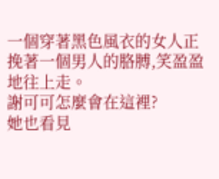一個穿著黑色風衣的女人正挽著一個男人的胳膊,笑盈盈地往上走。
謝可可怎麼會在這裡?
她也看見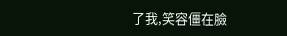了我,笑容僵在臉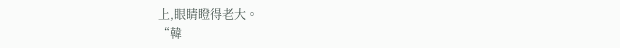上,眼睛瞪得老大。
“韓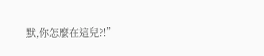默,你怎麼在這兒?!”